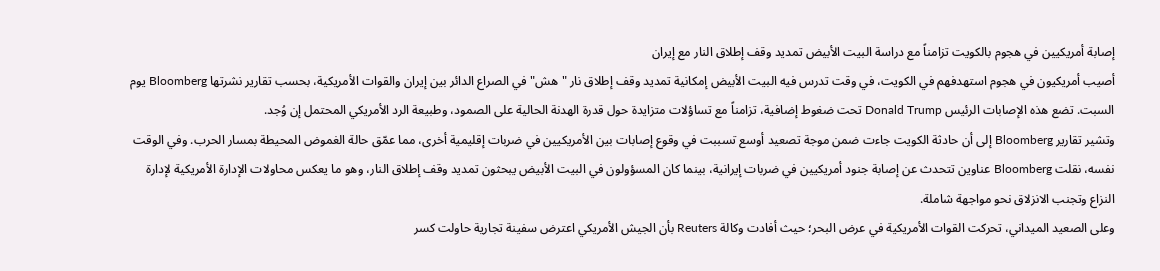إصابة أمريكيين في هجوم بالكويت تزامناً مع دراسة البيت الأبيض تمديد وقف إطلاق النار مع إيران
أصيب أمريكيون في هجوم استهدفهم في الكويت، في وقت تدرس فيه البيت الأبيض إمكانية تمديد وقف إطلاق نار "هش" في الصراع الدائر بين إيران والقوات الأمريكية، بحسب تقارير نشرتها Bloomberg يوم السبت. تضع هذه الإصابات الرئيس Donald Trump تحت ضغوط إضافية، تزامناً مع تساؤلات متزايدة حول قدرة الهدنة الحالية على الصمود، وطبيعة الرد الأمريكي المحتمل إن وُجد.
وتشير تقارير Bloomberg إلى أن حادثة الكويت جاءت ضمن موجة تصعيد أوسع تسببت في وقوع إصابات بين الأمريكيين في ضربات إقليمية أخرى، مما عمّق حالة الغموض المحيطة بمسار الحرب. وفي الوقت نفسه، نقلت Bloomberg عناوين تتحدث عن إصابة جنود أمريكيين في ضربات إيرانية، بينما كان المسؤولون في البيت الأبيض يبحثون تمديد وقف إطلاق النار، وهو ما يعكس محاولات الإدارة الأمريكية لإدارة النزاع وتجنب الانزلاق نحو مواجهة شاملة.
وعلى الصعيد الميداني، تحركت القوات الأمريكية في عرض البحر؛ حيث أفادت وكالة Reuters بأن الجيش الأمريكي اعترض سفينة تجارية حاولت كسر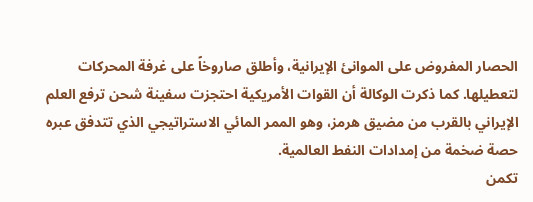الحصار المفروض على الموانئ الإيرانية، وأطلق صاروخاً على غرفة المحركات لتعطيلها. كما ذكرت الوكالة أن القوات الأمريكية احتجزت سفينة شحن ترفع العلم الإيراني بالقرب من مضيق هرمز، وهو الممر المائي الاستراتيجي الذي تتدفق عبره حصة ضخمة من إمدادات النفط العالمية.
تكمن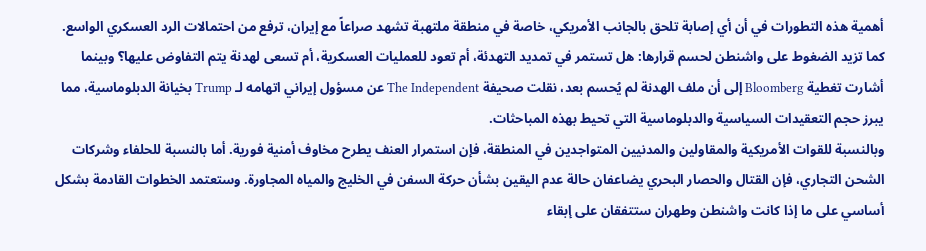أهمية هذه التطورات في أن أي إصابة تلحق بالجانب الأمريكي، خاصة في منطقة ملتهبة تشهد صراعاً مع إيران، ترفع من احتمالات الرد العسكري الواسع. كما تزيد الضغوط على واشنطن لحسم قرارها: هل تستمر في تمديد التهدئة، أم تعود للعمليات العسكرية، أم تسعى لهدنة يتم التفاوض عليها؟ وبينما أشارت تغطية Bloomberg إلى أن ملف الهدنة لم يُحسم بعد، نقلت صحيفة The Independent عن مسؤول إيراني اتهامه لـ Trump بخيانة الدبلوماسية، مما يبرز حجم التعقيدات السياسية والدبلوماسية التي تحيط بهذه المباحثات.
وبالنسبة للقوات الأمريكية والمقاولين والمدنيين المتواجدين في المنطقة، فإن استمرار العنف يطرح مخاوف أمنية فورية. أما بالنسبة للحلفاء وشركات الشحن التجاري، فإن القتال والحصار البحري يضاعفان حالة عدم اليقين بشأن حركة السفن في الخليج والمياه المجاورة. وستعتمد الخطوات القادمة بشكل أساسي على ما إذا كانت واشنطن وطهران ستتفقان على إبقاء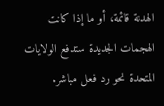الهدنة قائمة، أو ما إذا كانت الهجمات الجديدة ستدفع الولايات المتحدة نحو رد فعل مباشر.